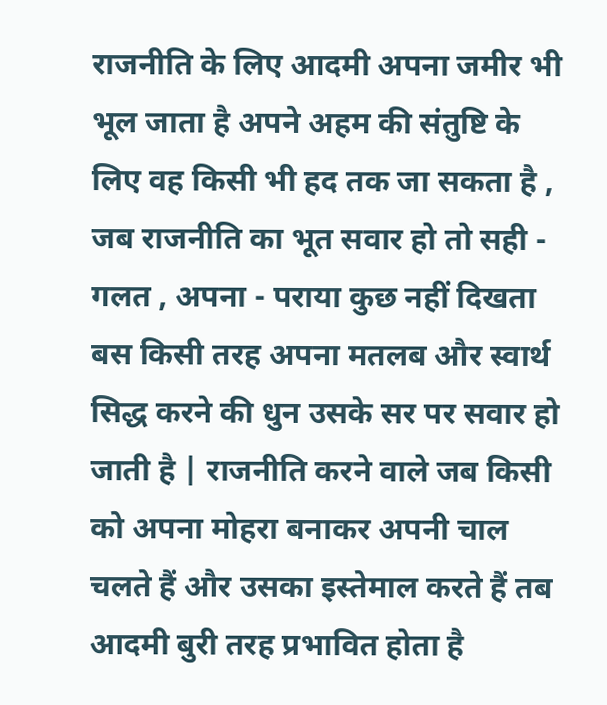राजनीति के लिए आदमी अपना जमीर भी भूल जाता है अपने अहम की संतुष्टि के लिए वह किसी भी हद तक जा सकता है , जब राजनीति का भूत सवार हो तो सही - गलत , अपना - पराया कुछ नहीं दिखता बस किसी तरह अपना मतलब और स्वार्थ सिद्ध करने की धुन उसके सर पर सवार हो जाती है | राजनीति करने वाले जब किसी को अपना मोहरा बनाकर अपनी चाल चलते हैं और उसका इस्तेमाल करते हैं तब आदमी बुरी तरह प्रभावित होता है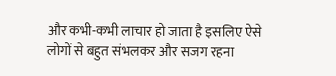और कभी-कभी लाचार हो जाता है इसलिए ऐसे लोगों से बहुत संभलकर और सजग रहना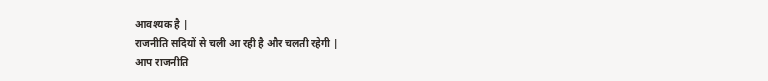आवश्यक है |
राजनीति सदियों से चली आ रही है और चलती रहेगी |
आप राजनीति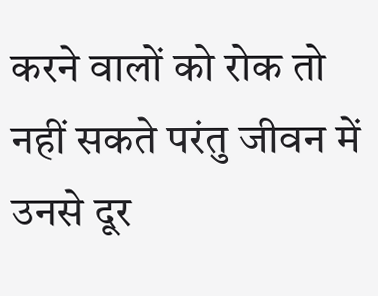करने वालों को रोक तो नहीं सकते परंतु जीवन में उनसे दूर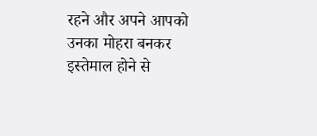रहने और अपने आपको उनका मोहरा बनकर इस्तेमाल होने से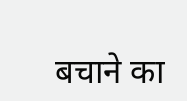बचाने का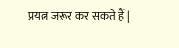प्रयत्न जरूर कर सकते हैं |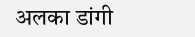अलका डांगी